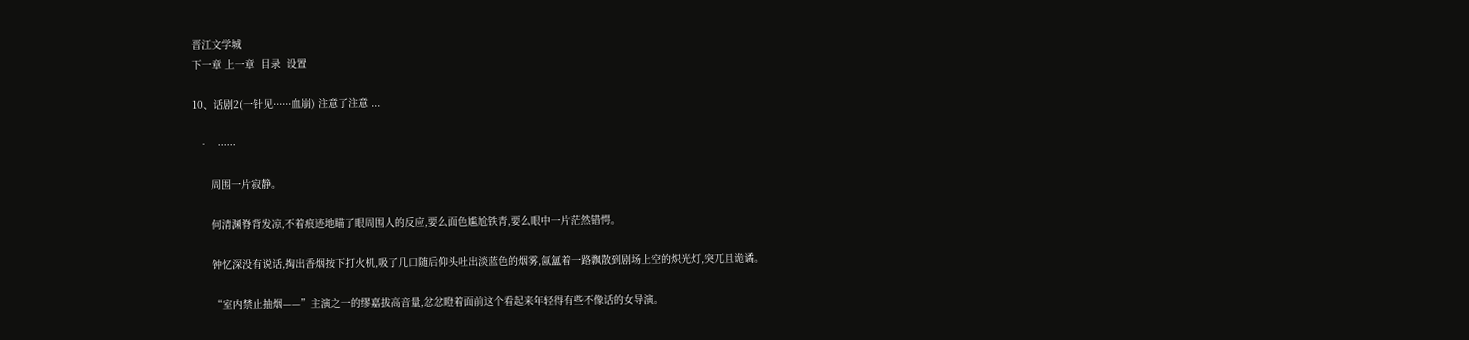晋江文学城
下一章 上一章  目录  设置

10、话剧2(一针见······血崩) 注意了注意 ...

  •   ······

      周围一片寂静。

      何清渊脊背发凉,不着痕迹地瞄了眼周围人的反应,要么面色尴尬铁青,要么眼中一片茫然错愕。

      钟忆深没有说话,掏出香烟按下打火机,吸了几口随后仰头吐出淡蓝色的烟雾,氤氲着一路飘散到剧场上空的炽光灯,突兀且诡谲。

      “室内禁止抽烟——”主演之一的缪嘉拔高音量,忿忿瞪着面前这个看起来年轻得有些不像话的女导演。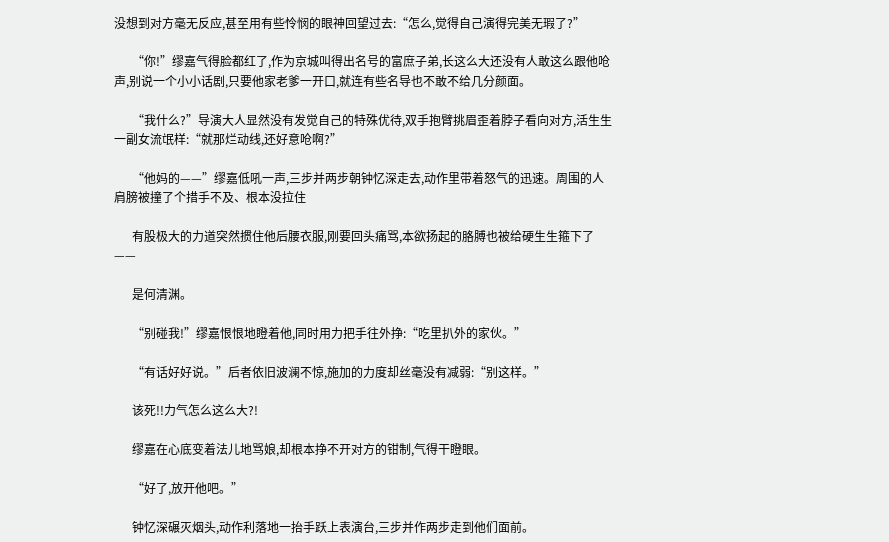没想到对方毫无反应,甚至用有些怜悯的眼神回望过去:“怎么,觉得自己演得完美无瑕了?”

      “你!”缪嘉气得脸都红了,作为京城叫得出名号的富庶子弟,长这么大还没有人敢这么跟他呛声,别说一个小小话剧,只要他家老爹一开口,就连有些名导也不敢不给几分颜面。

      “我什么?”导演大人显然没有发觉自己的特殊优待,双手抱臂挑眉歪着脖子看向对方,活生生一副女流氓样:“就那烂动线,还好意呛啊?”

      “他妈的——”缪嘉低吼一声,三步并两步朝钟忆深走去,动作里带着怒气的迅速。周围的人肩膀被撞了个措手不及、根本没拉住

      有股极大的力道突然掼住他后腰衣服,刚要回头痛骂,本欲扬起的胳膊也被给硬生生箍下了——

      是何清渊。

      “别碰我!”缪嘉恨恨地瞪着他,同时用力把手往外挣:“吃里扒外的家伙。”

      “有话好好说。”后者依旧波澜不惊,施加的力度却丝毫没有减弱:“别这样。”

      该死!!力气怎么这么大?!

      缪嘉在心底变着法儿地骂娘,却根本挣不开对方的钳制,气得干瞪眼。

      “好了,放开他吧。”

      钟忆深碾灭烟头,动作利落地一抬手跃上表演台,三步并作两步走到他们面前。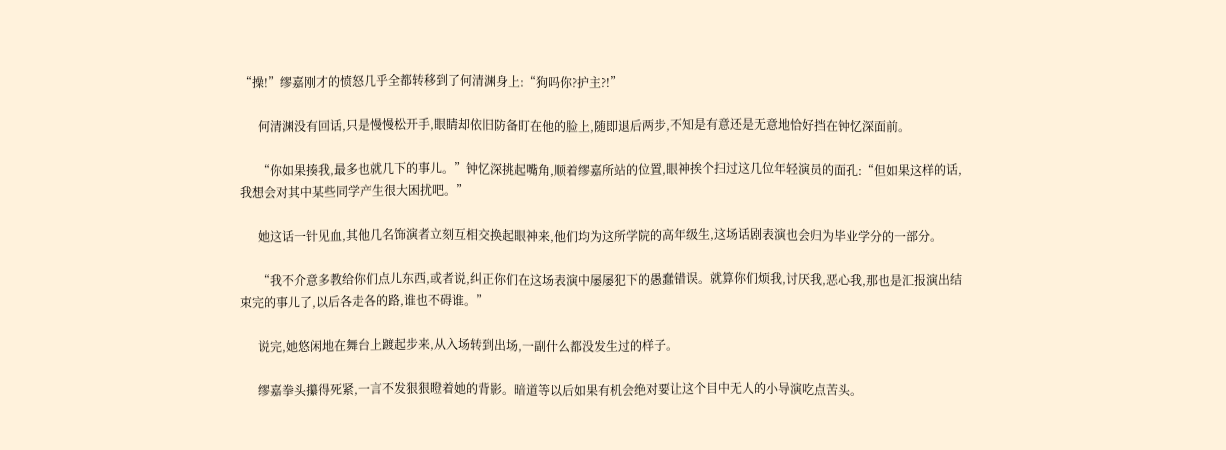“操!”缪嘉刚才的愤怒几乎全都转移到了何清渊身上:“狗吗你?护主?!”

      何清渊没有回话,只是慢慢松开手,眼睛却依旧防备盯在他的脸上,随即退后两步,不知是有意还是无意地恰好挡在钟忆深面前。

      “你如果揍我,最多也就几下的事儿。”钟忆深挑起嘴角,顺着缪嘉所站的位置,眼神挨个扫过这几位年轻演员的面孔:“但如果这样的话,我想会对其中某些同学产生很大困扰吧。”

      她这话一针见血,其他几名饰演者立刻互相交换起眼神来,他们均为这所学院的高年级生,这场话剧表演也会归为毕业学分的一部分。

      “我不介意多教给你们点儿东西,或者说,纠正你们在这场表演中屡屡犯下的愚蠢错误。就算你们烦我,讨厌我,恶心我,那也是汇报演出结束完的事儿了,以后各走各的路,谁也不碍谁。”

      说完,她悠闲地在舞台上踱起步来,从入场转到出场,一副什么都没发生过的样子。

      缪嘉拳头攥得死紧,一言不发狠狠瞪着她的背影。暗道等以后如果有机会绝对要让这个目中无人的小导演吃点苦头。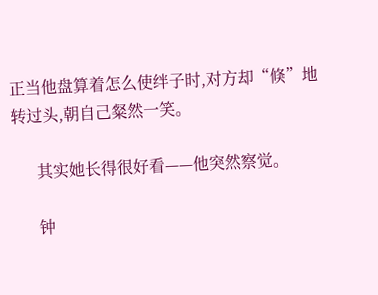正当他盘算着怎么使绊子时,对方却“倏”地转过头,朝自己粲然一笑。

      其实她长得很好看——他突然察觉。

      钟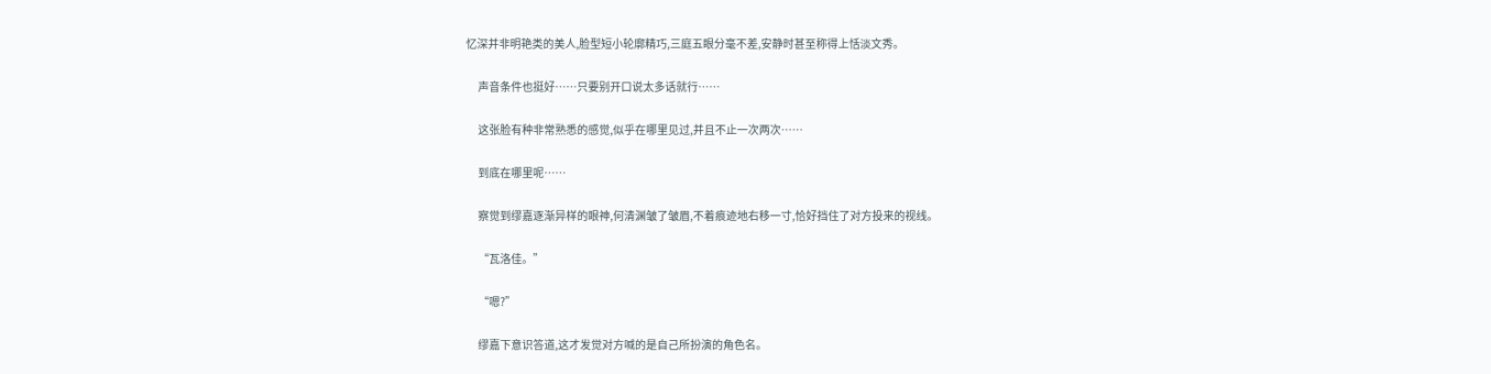忆深并非明艳类的美人,脸型短小轮廓精巧,三庭五眼分毫不差,安静时甚至称得上恬淡文秀。

      声音条件也挺好……只要别开口说太多话就行……

      这张脸有种非常熟悉的感觉,似乎在哪里见过,并且不止一次两次……

      到底在哪里呢……

      察觉到缪嘉逐渐异样的眼神,何清渊皱了皱眉,不着痕迹地右移一寸,恰好挡住了对方投来的视线。

      “瓦洛佳。”

      “嗯?”

      缪嘉下意识答道,这才发觉对方喊的是自己所扮演的角色名。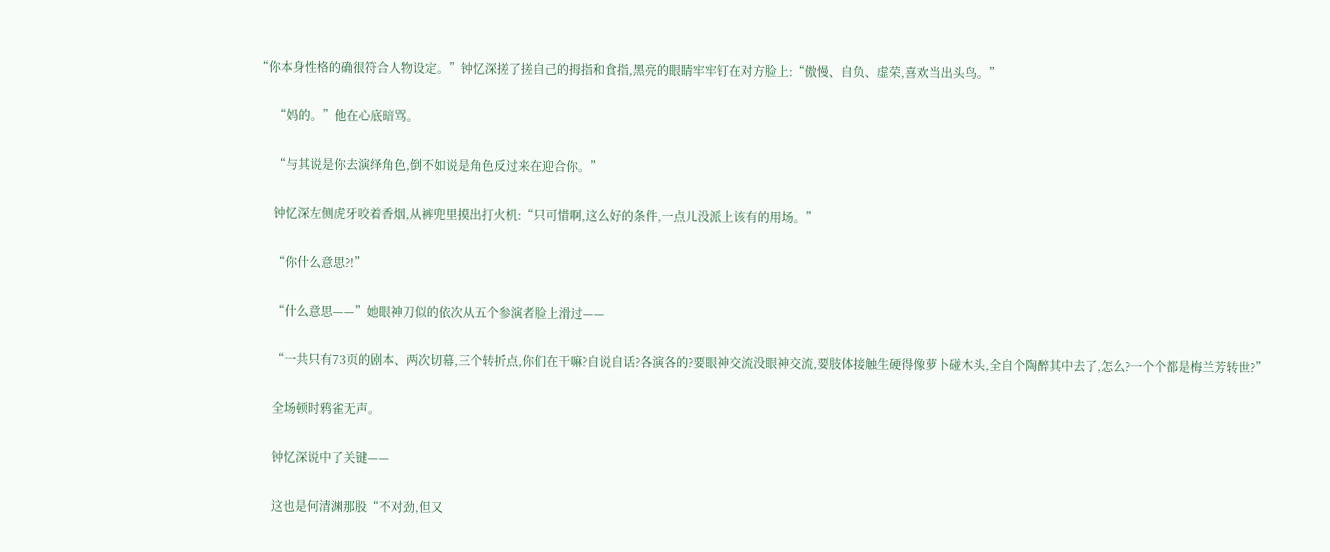“你本身性格的确很符合人物设定。”钟忆深搓了搓自己的拇指和食指,黑亮的眼睛牢牢钉在对方脸上:“傲慢、自负、虚荣,喜欢当出头鸟。”

      “妈的。”他在心底暗骂。

      “与其说是你去演绎角色,倒不如说是角色反过来在迎合你。”

      钟忆深左侧虎牙咬着香烟,从裤兜里摸出打火机:“只可惜啊,这么好的条件,一点儿没派上该有的用场。”

      “你什么意思?!”

      “什么意思——”她眼神刀似的依次从五个参演者脸上滑过——

      “一共只有73页的剧本、两次切幕,三个转折点,你们在干嘛?自说自话?各演各的?要眼神交流没眼神交流,要肢体接触生硬得像萝卜碰木头,全自个陶醉其中去了,怎么?一个个都是梅兰芳转世?”

      全场顿时鸦雀无声。

      钟忆深说中了关键——

      这也是何清渊那股“不对劲,但又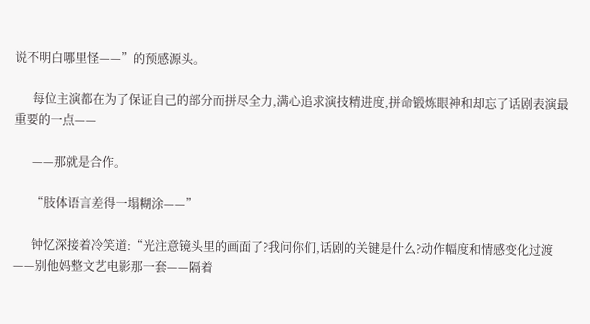说不明白哪里怪——”的预感源头。

      每位主演都在为了保证自己的部分而拼尽全力,满心追求演技精进度,拼命锻炼眼神和却忘了话剧表演最重要的一点——

      ——那就是合作。

      “肢体语言差得一塌糊涂——”

      钟忆深接着冷笑道:“光注意镜头里的画面了?我问你们,话剧的关键是什么?动作幅度和情感变化过渡——别他妈整文艺电影那一套——隔着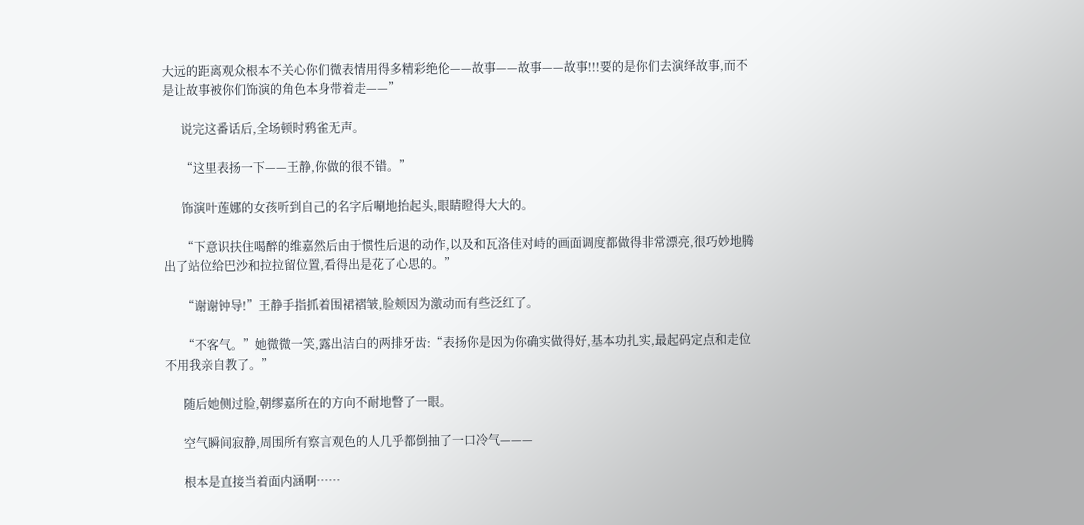大远的距离观众根本不关心你们微表情用得多精彩绝伦——故事——故事——故事!!!要的是你们去演绎故事,而不是让故事被你们饰演的角色本身带着走——”

      说完这番话后,全场顿时鸦雀无声。

      “这里表扬一下——王静,你做的很不错。”

      饰演叶莲娜的女孩听到自己的名字后唰地抬起头,眼睛瞪得大大的。

      “下意识扶住喝醉的维嘉然后由于惯性后退的动作,以及和瓦洛佳对峙的画面调度都做得非常漂亮,很巧妙地腾出了站位给巴沙和拉拉留位置,看得出是花了心思的。”

      “谢谢钟导!”王静手指抓着围裙褶皱,脸颊因为激动而有些泛红了。

      “不客气。”她微微一笑,露出洁白的两排牙齿:“表扬你是因为你确实做得好,基本功扎实,最起码定点和走位不用我亲自教了。”

      随后她侧过脸,朝缪嘉所在的方向不耐地瞥了一眼。

      空气瞬间寂静,周围所有察言观色的人几乎都倒抽了一口冷气———

      根本是直接当着面内涵啊……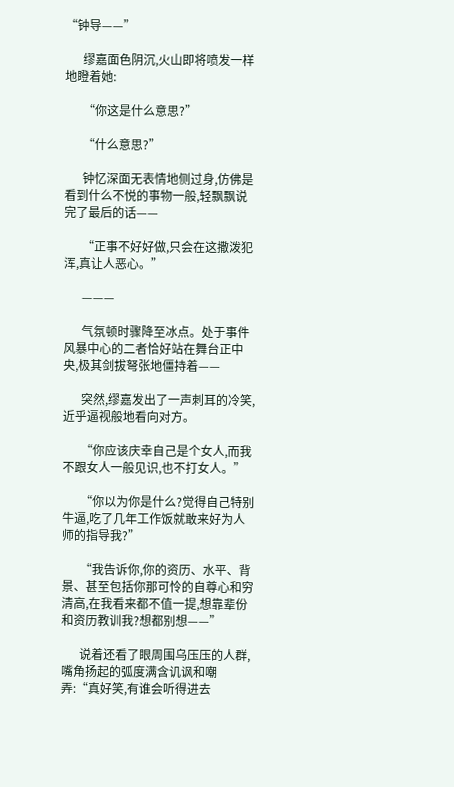“钟导——”

      缪嘉面色阴沉,火山即将喷发一样地瞪着她:

      “你这是什么意思?”

      “什么意思?”

      钟忆深面无表情地侧过身,仿佛是看到什么不悦的事物一般,轻飘飘说完了最后的话——

      “正事不好好做,只会在这撒泼犯浑,真让人恶心。”

      ———

      气氛顿时骤降至冰点。处于事件风暴中心的二者恰好站在舞台正中央,极其剑拔弩张地僵持着——

      突然,缪嘉发出了一声刺耳的冷笑,近乎逼视般地看向对方。

      “你应该庆幸自己是个女人,而我不跟女人一般见识,也不打女人。”

      “你以为你是什么?觉得自己特别牛逼,吃了几年工作饭就敢来好为人师的指导我?”

      “我告诉你,你的资历、水平、背景、甚至包括你那可怜的自尊心和穷清高,在我看来都不值一提,想靠辈份和资历教训我?想都别想——”

      说着还看了眼周围乌压压的人群,嘴角扬起的弧度满含讥讽和嘲弄:“真好笑,有谁会听得进去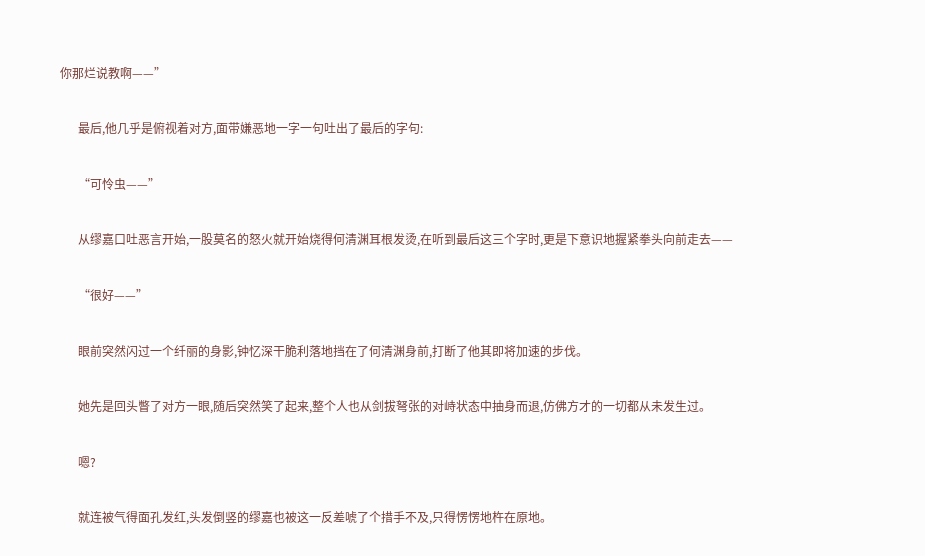你那烂说教啊——”

      最后,他几乎是俯视着对方,面带嫌恶地一字一句吐出了最后的字句:

      “可怜虫——”

      从缪嘉口吐恶言开始,一股莫名的怒火就开始烧得何清渊耳根发烫,在听到最后这三个字时,更是下意识地握紧拳头向前走去——

      “很好——”

      眼前突然闪过一个纤丽的身影,钟忆深干脆利落地挡在了何清渊身前,打断了他其即将加速的步伐。

      她先是回头瞥了对方一眼,随后突然笑了起来,整个人也从剑拔弩张的对峙状态中抽身而退,仿佛方才的一切都从未发生过。

      嗯?

      就连被气得面孔发红,头发倒竖的缪嘉也被这一反差唬了个措手不及,只得愣愣地杵在原地。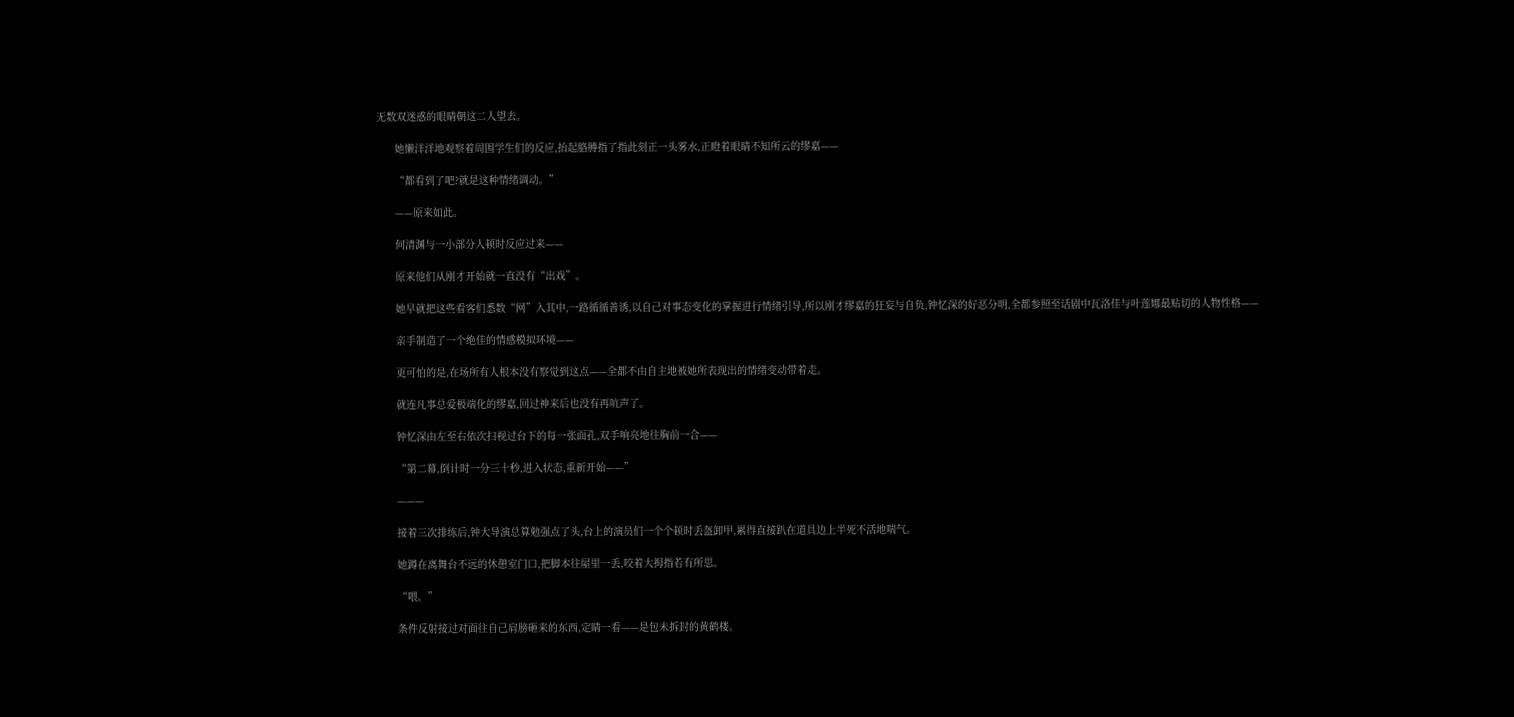无数双迷惑的眼睛朝这二人望去。

      她懒洋洋地观察着周围学生们的反应,抬起胳膊指了指此刻正一头雾水,正瞪着眼睛不知所云的缪嘉——

      “都看到了吧?就是这种情绪调动。”

      ——原来如此。

      何清渊与一小部分人顿时反应过来——

      原来他们从刚才开始就一直没有“出戏”。

      她早就把这些看客们悉数“网”入其中,一路循循善诱,以自己对事态变化的掌握进行情绪引导,所以刚才缪嘉的狂妄与自负,钟忆深的好恶分明,全都参照至话剧中瓦洛佳与叶莲娜最贴切的人物性格——

      亲手制造了一个绝佳的情感模拟环境——

      更可怕的是,在场所有人根本没有察觉到这点——全都不由自主地被她所表现出的情绪变动带着走。

      就连凡事总爱极端化的缪嘉,回过神来后也没有再吭声了。

      钟忆深由左至右依次扫视过台下的每一张面孔,双手响亮地往胸前一合——

      “第二幕,倒计时一分三十秒,进入状态,重新开始——”

      ———

      接着三次排练后,钟大导演总算勉强点了头,台上的演员们一个个顿时丢盔卸甲,累得直接趴在道具边上半死不活地喘气。

      她蹲在离舞台不远的休憩室门口,把脚本往屋里一丢,咬着大拇指若有所思。

      “喂。”

      条件反射接过对面往自己肩膀砸来的东西,定睛一看——是包未拆封的黄鹤楼。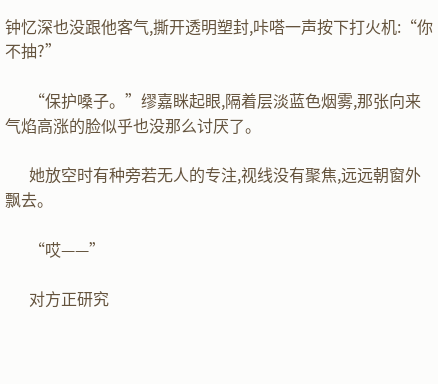钟忆深也没跟他客气,撕开透明塑封,咔嗒一声按下打火机:“你不抽?”

      “保护嗓子。”缪嘉眯起眼,隔着层淡蓝色烟雾,那张向来气焰高涨的脸似乎也没那么讨厌了。

      她放空时有种旁若无人的专注,视线没有聚焦,远远朝窗外飘去。

      “哎——”

      对方正研究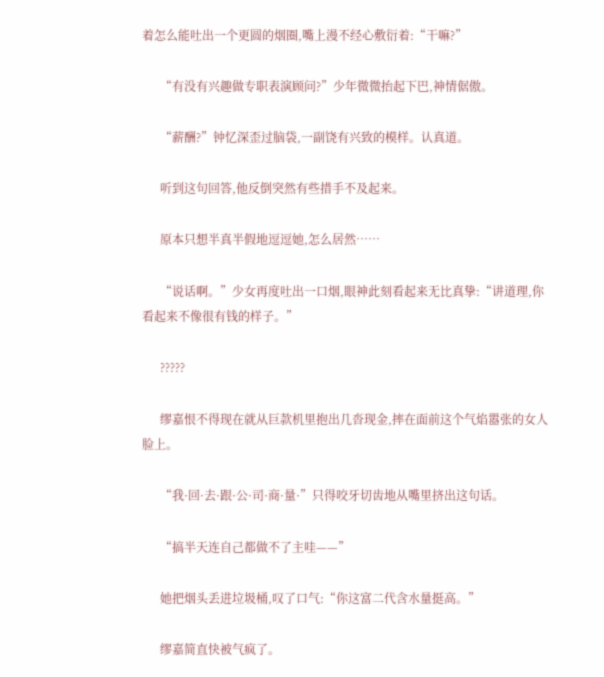着怎么能吐出一个更圆的烟圈,嘴上漫不经心敷衍着:“干嘛?”

      “有没有兴趣做专职表演顾问?”少年微微抬起下巴,神情倨傲。

      “薪酬?”钟忆深歪过脑袋,一副饶有兴致的模样。认真道。

      听到这句回答,他反倒突然有些措手不及起来。

      原本只想半真半假地逗逗她,怎么居然……

      “说话啊。”少女再度吐出一口烟,眼神此刻看起来无比真挚:“讲道理,你看起来不像很有钱的样子。”

      ?????

      缪嘉恨不得现在就从巨款机里抱出几沓现金,摔在面前这个气焰嚣张的女人脸上。

      “我·回·去·跟·公·司·商·量·”只得咬牙切齿地从嘴里挤出这句话。

      “搞半天连自己都做不了主哇——”

      她把烟头丢进垃圾桶,叹了口气:“你这富二代含水量挺高。”

      缪嘉简直快被气疯了。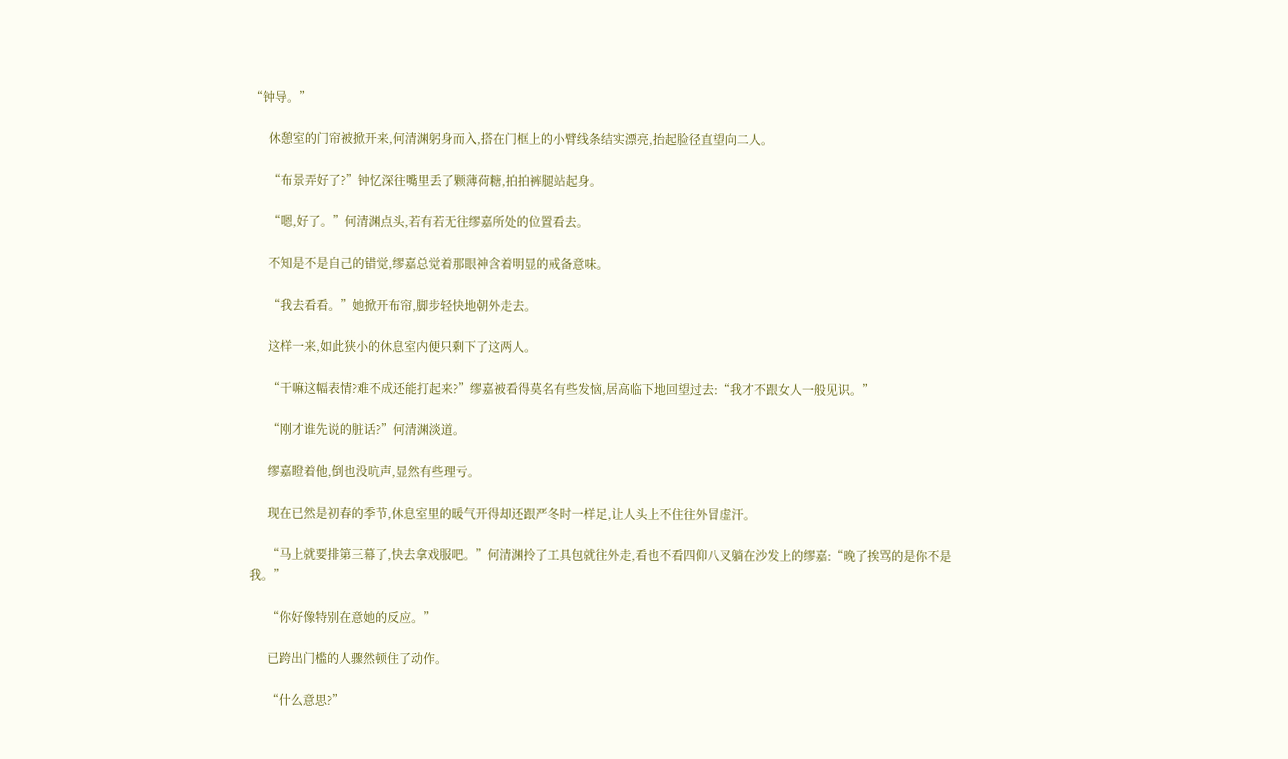“钟导。”

      休憩室的门帘被掀开来,何清渊躬身而入,搭在门框上的小臂线条结实漂亮,抬起脸径直望向二人。

      “布景弄好了?”钟忆深往嘴里丢了颗薄荷糖,拍拍裤腿站起身。

      “嗯,好了。”何清渊点头,若有若无往缪嘉所处的位置看去。

      不知是不是自己的错觉,缪嘉总觉着那眼神含着明显的戒备意味。

      “我去看看。”她掀开布帘,脚步轻快地朝外走去。

      这样一来,如此狭小的休息室内便只剩下了这两人。

      “干嘛这幅表情?难不成还能打起来?”缪嘉被看得莫名有些发恼,居高临下地回望过去:“我才不跟女人一般见识。”

      “刚才谁先说的脏话?”何清渊淡道。

      缪嘉瞪着他,倒也没吭声,显然有些理亏。

      现在已然是初春的季节,休息室里的暖气开得却还跟严冬时一样足,让人头上不住往外冒虚汗。

      “马上就要排第三幕了,快去拿戏服吧。”何清渊拎了工具包就往外走,看也不看四仰八叉躺在沙发上的缪嘉:“晚了挨骂的是你不是我。”

      “你好像特别在意她的反应。”

      已跨出门槛的人骤然顿住了动作。

      “什么意思?”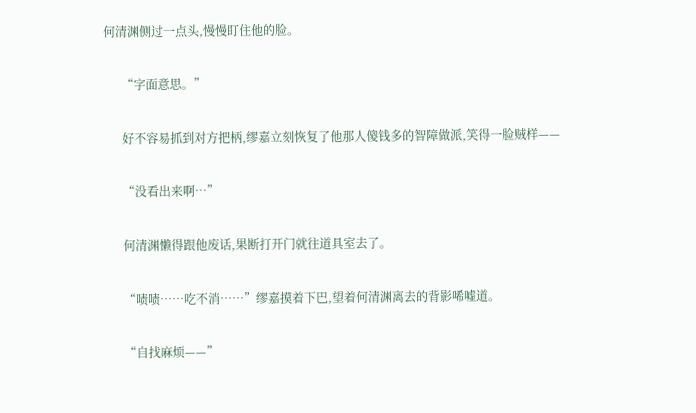何清渊侧过一点头,慢慢盯住他的脸。

      “字面意思。”

      好不容易抓到对方把柄,缪嘉立刻恢复了他那人傻钱多的智障做派,笑得一脸贼样——

      “没看出来啊…”

      何清渊懒得跟他废话,果断打开门就往道具室去了。

      “啧啧……吃不消……”缪嘉摸着下巴,望着何清渊离去的背影唏嘘道。

      “自找麻烦——”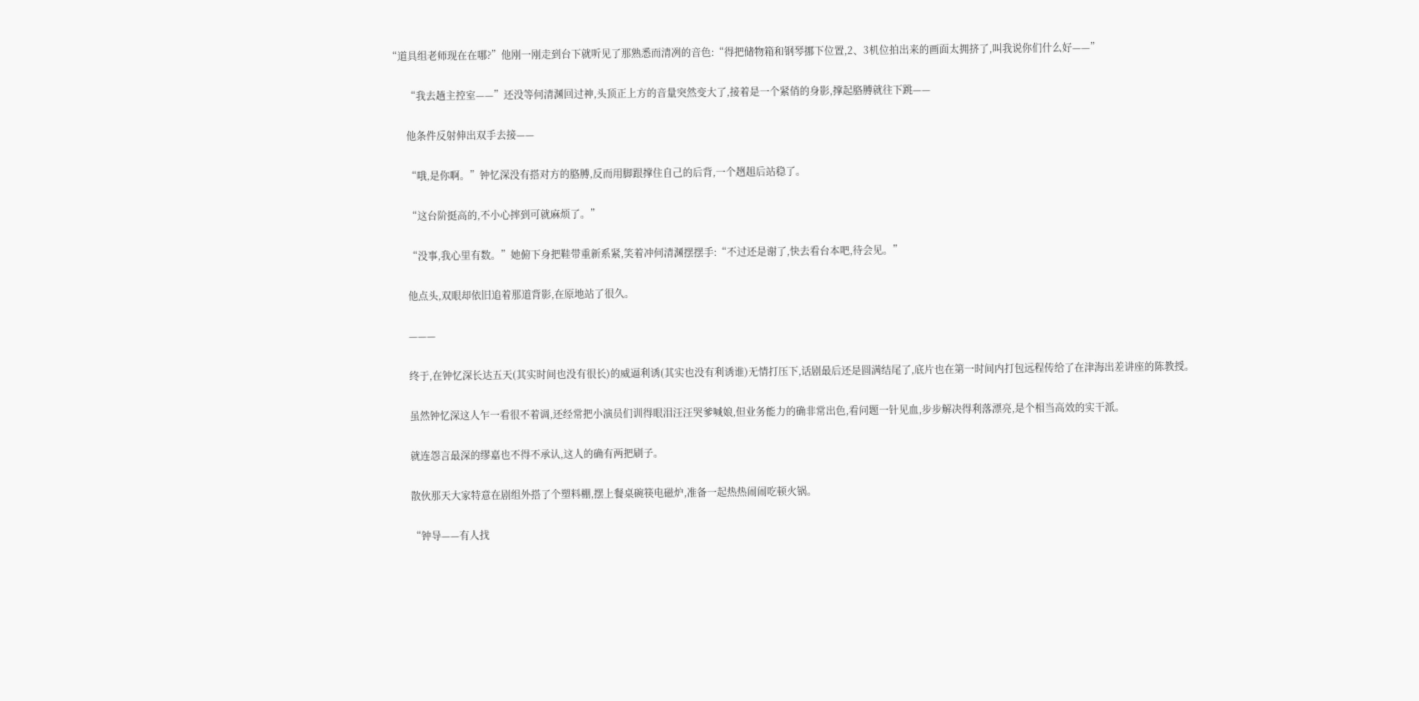“道具组老师现在在哪?”他刚一刚走到台下就听见了那熟悉而清冽的音色:“得把储物箱和钢琴挪下位置,2、3机位拍出来的画面太拥挤了,叫我说你们什么好——”

      “我去趟主控室——”还没等何清渊回过神,头顶正上方的音量突然变大了,接着是一个紧俏的身影,撑起胳膊就往下跳——

      他条件反射伸出双手去接——

      “哦,是你啊。”钟忆深没有搭对方的胳膊,反而用脚跟撑住自己的后背,一个趔趄后站稳了。

      “这台阶挺高的,不小心摔到可就麻烦了。”

      “没事,我心里有数。”她俯下身把鞋带重新系紧,笑着冲何清渊摆摆手:“不过还是谢了,快去看台本吧,待会见。”

      他点头,双眼却依旧追着那道背影,在原地站了很久。

      ———

      终于,在钟忆深长达五天(其实时间也没有很长)的威逼利诱(其实也没有利诱谁)无情打压下,话剧最后还是圆满结尾了,底片也在第一时间内打包远程传给了在津海出差讲座的陈教授。

      虽然钟忆深这人乍一看很不着调,还经常把小演员们训得眼泪汪汪哭爹喊娘,但业务能力的确非常出色,看问题一针见血,步步解决得利落漂亮,是个相当高效的实干派。

      就连怨言最深的缪嘉也不得不承认,这人的确有两把刷子。

      散伙那天大家特意在剧组外搭了个塑料棚,摆上餐桌碗筷电磁炉,准备一起热热闹闹吃顿火锅。

      “钟导——有人找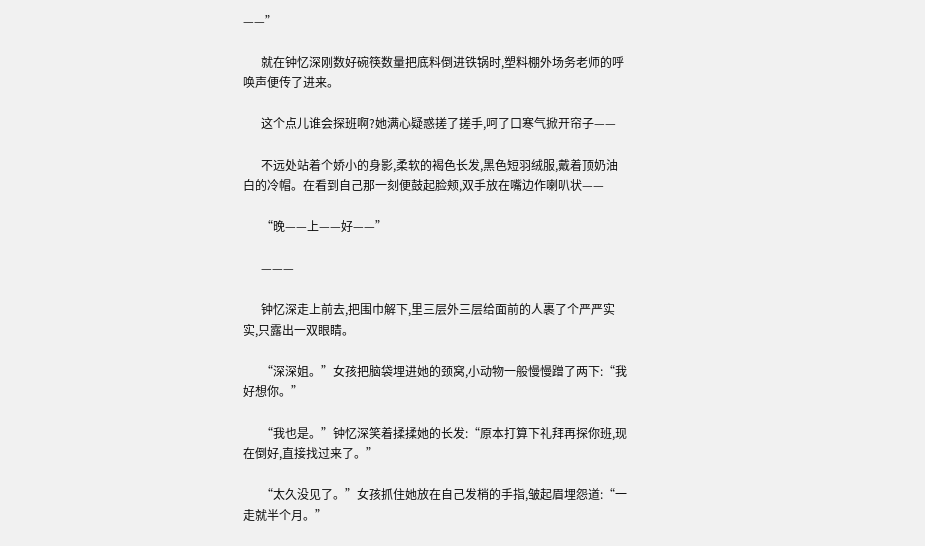——”

      就在钟忆深刚数好碗筷数量把底料倒进铁锅时,塑料棚外场务老师的呼唤声便传了进来。

      这个点儿谁会探班啊?她满心疑惑搓了搓手,呵了口寒气掀开帘子——

      不远处站着个娇小的身影,柔软的褐色长发,黑色短羽绒服,戴着顶奶油白的冷帽。在看到自己那一刻便鼓起脸颊,双手放在嘴边作喇叭状——

      “晚——上——好——”

      ———

      钟忆深走上前去,把围巾解下,里三层外三层给面前的人裹了个严严实实,只露出一双眼睛。

      “深深姐。”女孩把脑袋埋进她的颈窝,小动物一般慢慢蹭了两下:“我好想你。”

      “我也是。”钟忆深笑着揉揉她的长发:“原本打算下礼拜再探你班,现在倒好,直接找过来了。”

      “太久没见了。”女孩抓住她放在自己发梢的手指,皱起眉埋怨道:“一走就半个月。”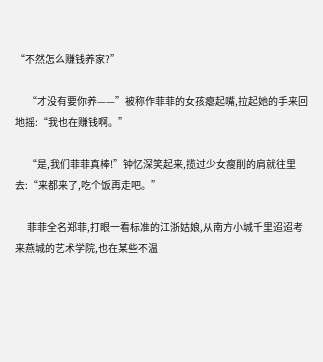“不然怎么赚钱养家?”

      “才没有要你养——”被称作菲菲的女孩瘪起嘴,拉起她的手来回地摇:“我也在赚钱啊。”

      “是,我们菲菲真棒!”钟忆深笑起来,揽过少女瘦削的肩就往里去:“来都来了,吃个饭再走吧。”

      菲菲全名郑菲,打眼一看标准的江浙姑娘,从南方小城千里迢迢考来燕城的艺术学院,也在某些不温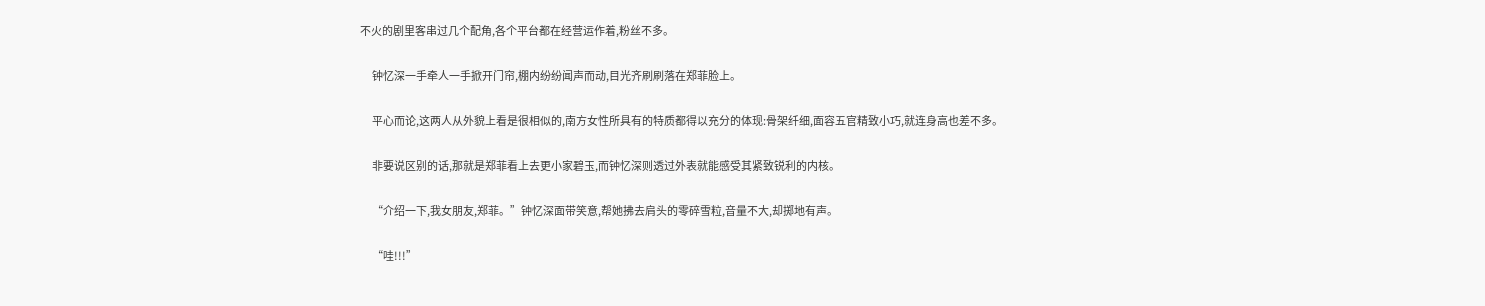不火的剧里客串过几个配角,各个平台都在经营运作着,粉丝不多。

      钟忆深一手牵人一手掀开门帘,棚内纷纷闻声而动,目光齐刷刷落在郑菲脸上。

      平心而论,这两人从外貌上看是很相似的,南方女性所具有的特质都得以充分的体现:骨架纤细,面容五官精致小巧,就连身高也差不多。

      非要说区别的话,那就是郑菲看上去更小家碧玉,而钟忆深则透过外表就能感受其紧致锐利的内核。

      “介绍一下,我女朋友,郑菲。”钟忆深面带笑意,帮她拂去肩头的零碎雪粒,音量不大,却掷地有声。

      “哇!!!”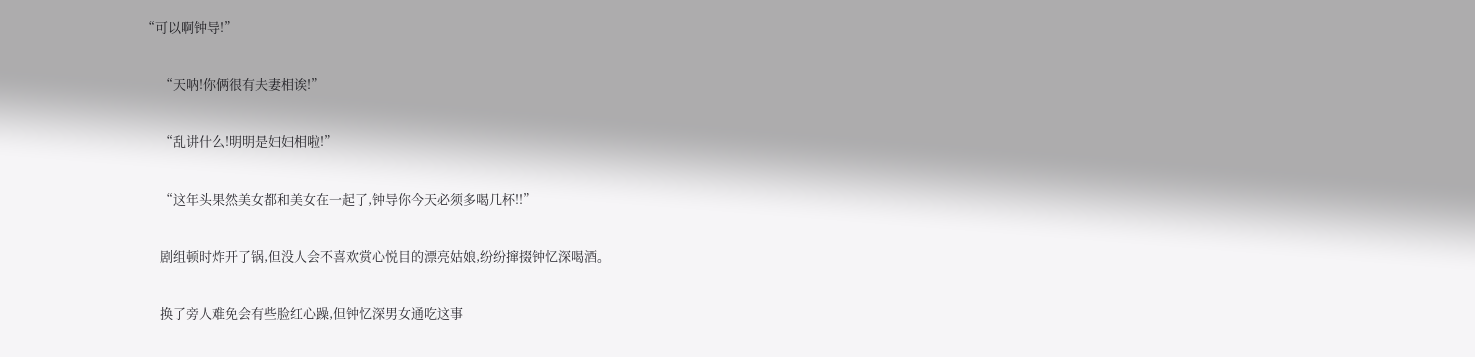“可以啊钟导!”

      “天呐!你俩很有夫妻相诶!”

      “乱讲什么!明明是妇妇相啦!”

      “这年头果然美女都和美女在一起了,钟导你今天必须多喝几杯!!”

      剧组顿时炸开了锅,但没人会不喜欢赏心悦目的漂亮姑娘,纷纷撺掇钟忆深喝酒。

      换了旁人难免会有些脸红心躁,但钟忆深男女通吃这事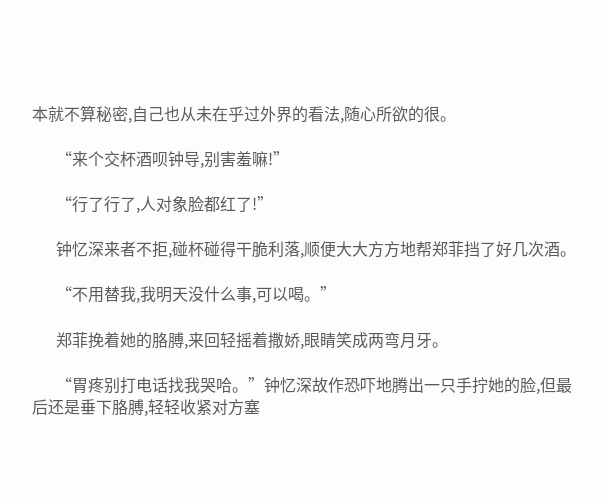本就不算秘密,自己也从未在乎过外界的看法,随心所欲的很。

      “来个交杯酒呗钟导,别害羞嘛!”

      “行了行了,人对象脸都红了!”

      钟忆深来者不拒,碰杯碰得干脆利落,顺便大大方方地帮郑菲挡了好几次酒。

      “不用替我,我明天没什么事,可以喝。”

      郑菲挽着她的胳膊,来回轻摇着撒娇,眼睛笑成两弯月牙。

      “胃疼别打电话找我哭哈。”钟忆深故作恐吓地腾出一只手拧她的脸,但最后还是垂下胳膊,轻轻收紧对方塞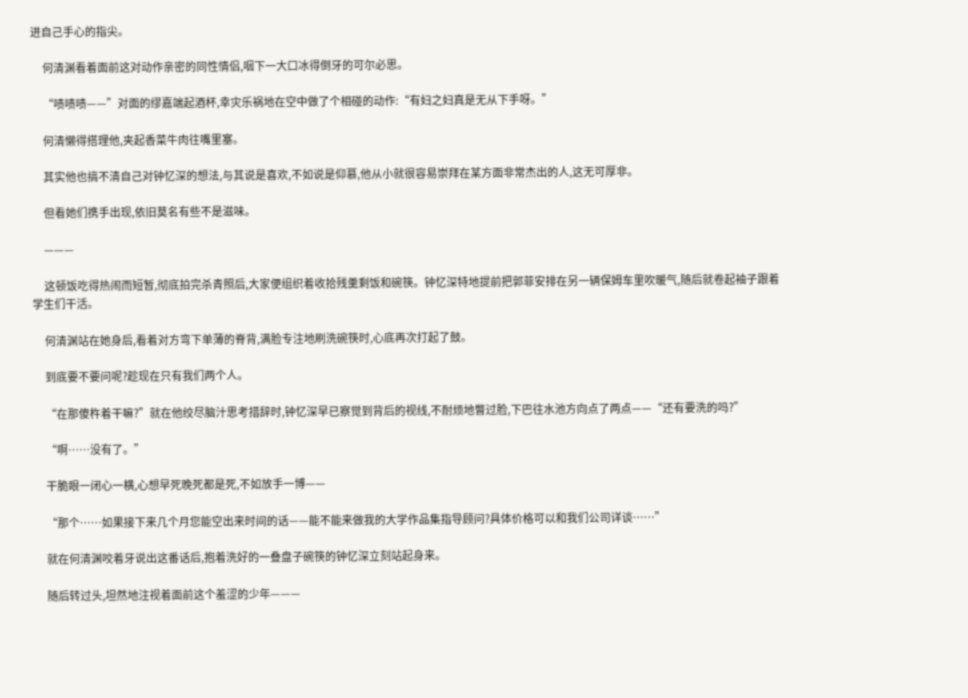进自己手心的指尖。

      何清渊看着面前这对动作亲密的同性情侣,咽下一大口冰得倒牙的可尔必思。

      “啧啧啧——”对面的缪嘉端起酒杯,幸灾乐祸地在空中做了个相碰的动作:“有妇之妇真是无从下手呀。”

      何清懒得搭理他,夹起香菜牛肉往嘴里塞。

      其实他也搞不清自己对钟忆深的想法,与其说是喜欢,不如说是仰慕,他从小就很容易崇拜在某方面非常杰出的人,这无可厚非。

      但看她们携手出现,依旧莫名有些不是滋味。

      ———

      这顿饭吃得热闹而短暂,彻底拍完杀青照后,大家便组织着收拾残羹剩饭和碗筷。钟忆深特地提前把郭菲安排在另一辆保姆车里吹暖气,随后就卷起袖子跟着学生们干活。

      何清渊站在她身后,看着对方弯下单薄的脊背,满脸专注地刷洗碗筷时,心底再次打起了鼓。

      到底要不要问呢?趁现在只有我们两个人。

      “在那傻杵着干嘛?”就在他绞尽脑汁思考措辞时,钟忆深早已察觉到背后的视线,不耐烦地瞥过脸,下巴往水池方向点了两点——“还有要洗的吗?”

      “啊……没有了。”

      干脆眼一闭心一横,心想早死晚死都是死,不如放手一博——

      “那个……如果接下来几个月您能空出来时间的话——能不能来做我的大学作品集指导顾问?具体价格可以和我们公司详谈……”

      就在何清渊咬着牙说出这番话后,抱着洗好的一叠盘子碗筷的钟忆深立刻站起身来。

      随后转过头,坦然地注视着面前这个羞涩的少年———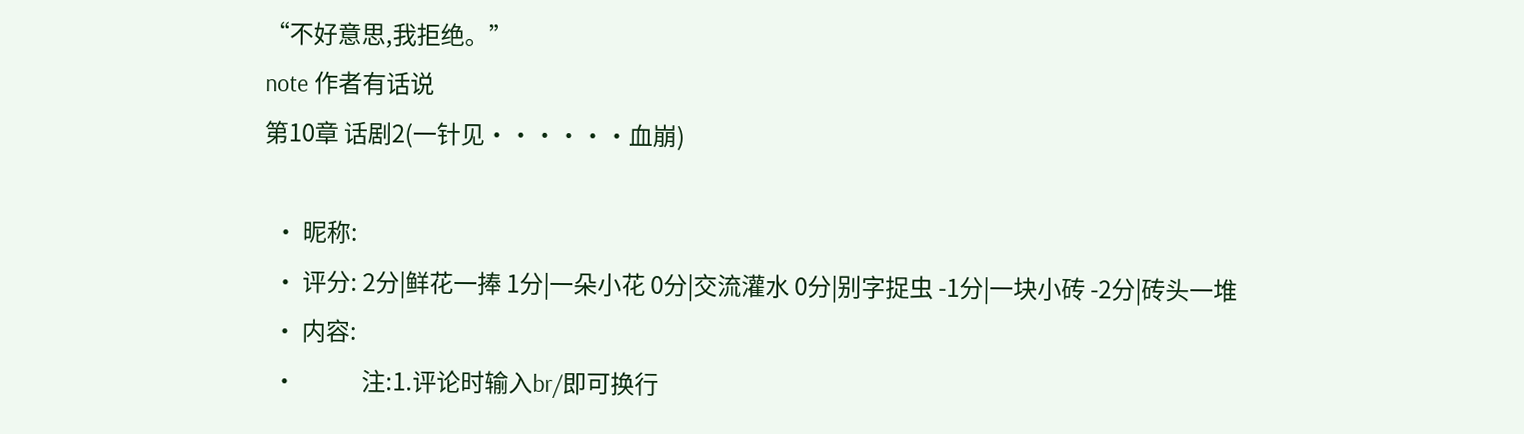“不好意思,我拒绝。”
note 作者有话说
第10章 话剧2(一针见······血崩)

  • 昵称:
  • 评分: 2分|鲜花一捧 1分|一朵小花 0分|交流灌水 0分|别字捉虫 -1分|一块小砖 -2分|砖头一堆
  • 内容:
  •             注:1.评论时输入br/即可换行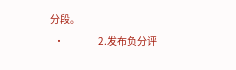分段。
  •                 2.发布负分评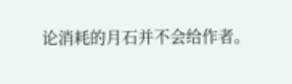论消耗的月石并不会给作者。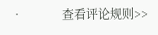•             查看评论规则>>